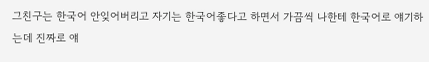그친구는 한국어 안잊어버리고 자기는 한국어좋다고 하면서 가끔씩 나한테 한국어로 얘기하는데 진짜로 얘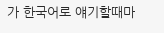가 한국어로 얘기할때마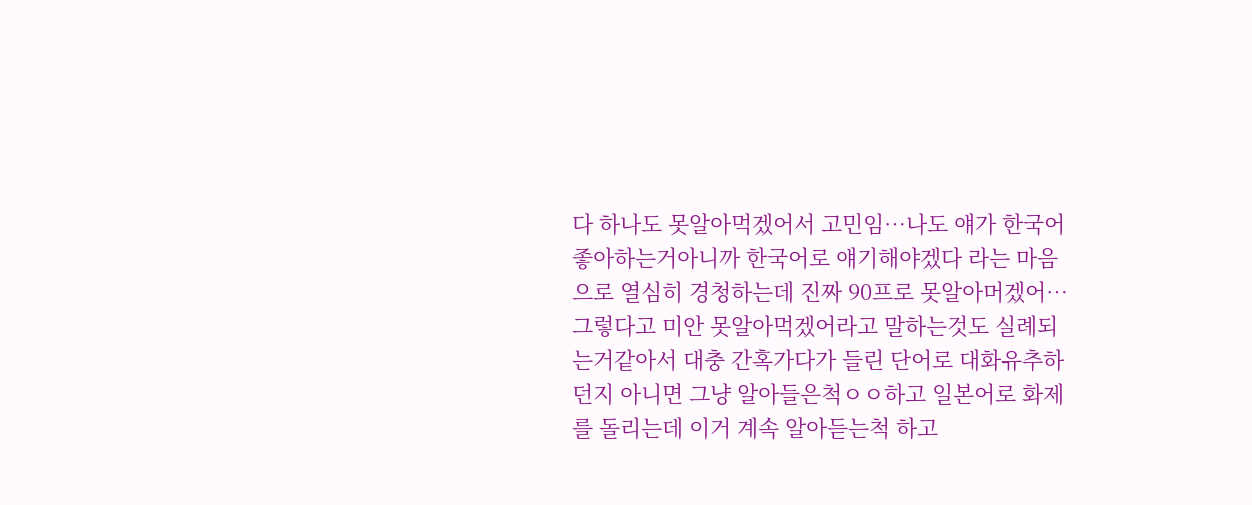다 하나도 못알아먹겠어서 고민임…나도 얘가 한국어좋아하는거아니까 한국어로 얘기해야겠다 라는 마음으로 열심히 경청하는데 진짜 90프로 못알아머겠어… 그렇다고 미안 못알아먹겠어라고 말하는것도 실례되는거같아서 대충 간혹가다가 들린 단어로 대화유추하던지 아니면 그냥 알아들은척ㅇㅇ하고 일본어로 화제를 돌리는데 이거 계속 알아듣는척 하고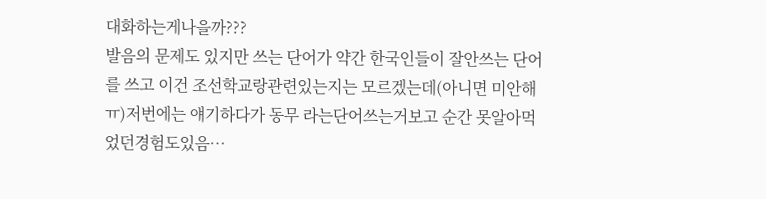대화하는게나을까???
발음의 문제도 있지만 쓰는 단어가 약간 한국인들이 잘안쓰는 단어를 쓰고 이건 조선학교랑관련있는지는 모르겠는데(아니면 미안해ㅠ)저번에는 얘기하다가 동무 라는단어쓰는거보고 순간 못알아먹었던경험도있음…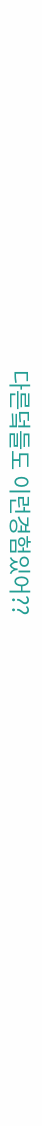다른덬들도 이런경험있어??